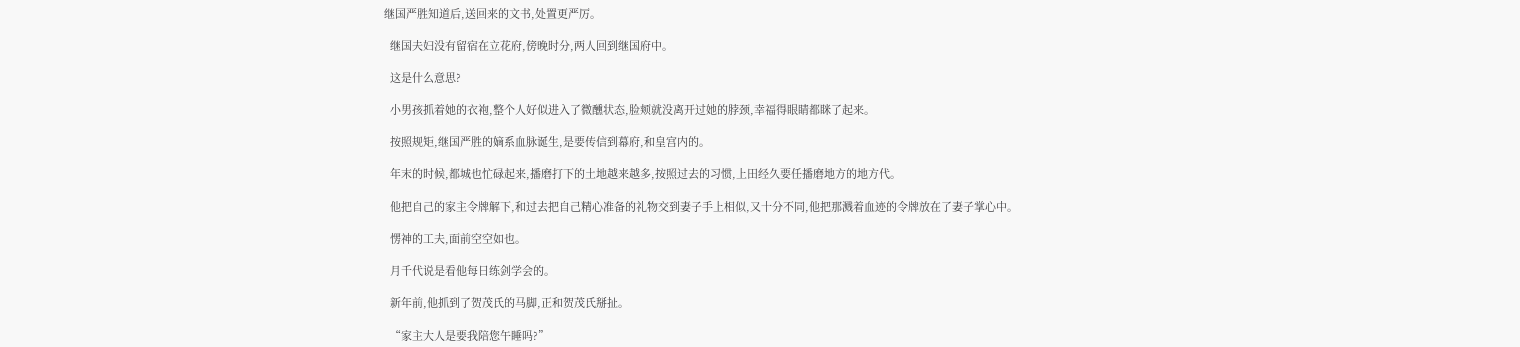继国严胜知道后,送回来的文书,处置更严厉。

  继国夫妇没有留宿在立花府,傍晚时分,两人回到继国府中。

  这是什么意思?

  小男孩抓着她的衣袍,整个人好似进入了微醺状态,脸颊就没离开过她的脖颈,幸福得眼睛都眯了起来。

  按照规矩,继国严胜的嫡系血脉诞生,是要传信到幕府,和皇宫内的。

  年末的时候,都城也忙碌起来,播磨打下的土地越来越多,按照过去的习惯,上田经久要任播磨地方的地方代。

  他把自己的家主令牌解下,和过去把自己精心准备的礼物交到妻子手上相似,又十分不同,他把那溅着血迹的令牌放在了妻子掌心中。

  愣神的工夫,面前空空如也。

  月千代说是看他每日练剑学会的。

  新年前,他抓到了贺茂氏的马脚,正和贺茂氏掰扯。

  “家主大人是要我陪您午睡吗?”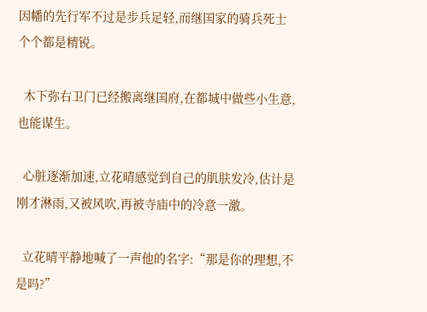因幡的先行军不过是步兵足轻,而继国家的骑兵死士个个都是精锐。

  木下弥右卫门已经搬离继国府,在都城中做些小生意,也能谋生。

  心脏逐渐加速,立花晴感觉到自己的肌肤发冷,估计是刚才淋雨,又被风吹,再被寺庙中的冷意一激。

  立花晴平静地喊了一声他的名字:“那是你的理想,不是吗?”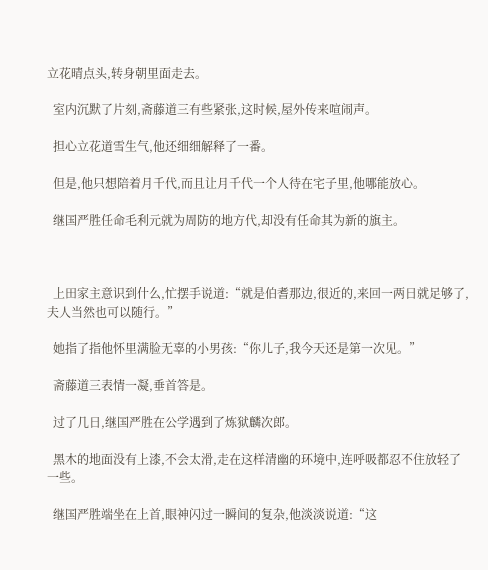立花晴点头,转身朝里面走去。

  室内沉默了片刻,斋藤道三有些紧张,这时候,屋外传来喧闹声。

  担心立花道雪生气,他还细细解释了一番。

  但是,他只想陪着月千代,而且让月千代一个人待在宅子里,他哪能放心。

  继国严胜任命毛利元就为周防的地方代,却没有任命其为新的旗主。



  上田家主意识到什么,忙摆手说道:“就是伯耆那边,很近的,来回一两日就足够了,夫人当然也可以随行。”

  她指了指他怀里满脸无辜的小男孩:“你儿子,我今天还是第一次见。”

  斋藤道三表情一凝,垂首答是。

  过了几日,继国严胜在公学遇到了炼狱麟次郎。

  黑木的地面没有上漆,不会太滑,走在这样清幽的环境中,连呼吸都忍不住放轻了一些。

  继国严胜端坐在上首,眼神闪过一瞬间的复杂,他淡淡说道:“这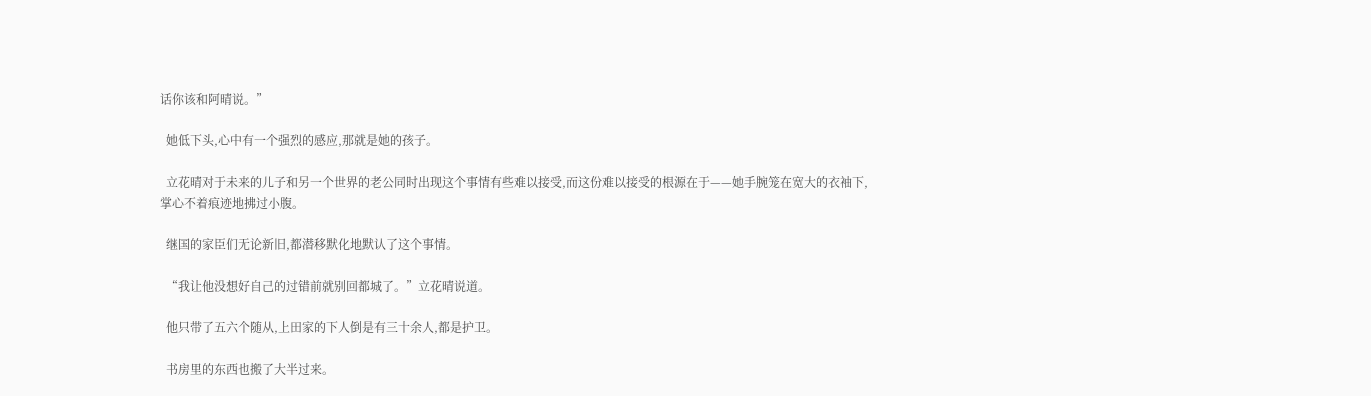话你该和阿晴说。”

  她低下头,心中有一个强烈的感应,那就是她的孩子。

  立花晴对于未来的儿子和另一个世界的老公同时出现这个事情有些难以接受,而这份难以接受的根源在于——她手腕笼在宽大的衣袖下,掌心不着痕迹地拂过小腹。

  继国的家臣们无论新旧,都潜移默化地默认了这个事情。

  “我让他没想好自己的过错前就别回都城了。”立花晴说道。

  他只带了五六个随从,上田家的下人倒是有三十余人,都是护卫。

  书房里的东西也搬了大半过来。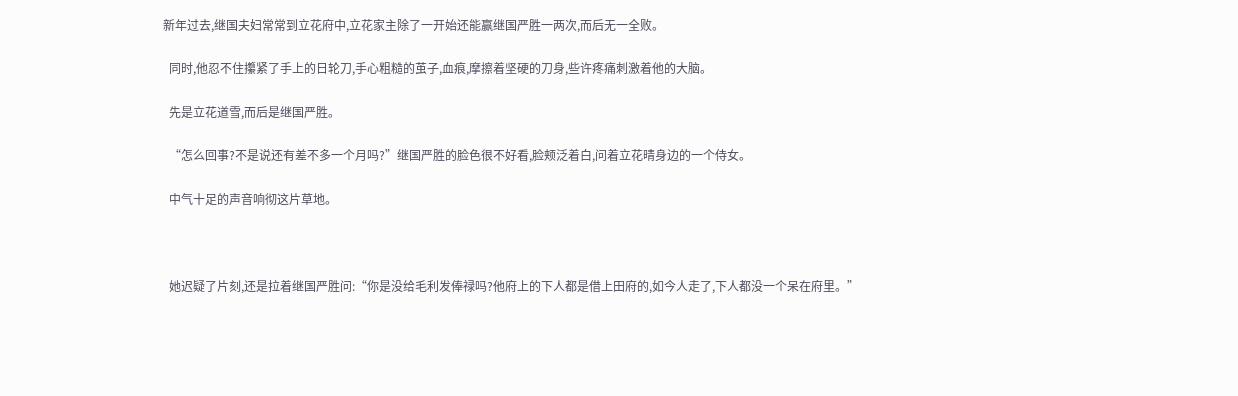新年过去,继国夫妇常常到立花府中,立花家主除了一开始还能赢继国严胜一两次,而后无一全败。

  同时,他忍不住攥紧了手上的日轮刀,手心粗糙的茧子,血痕,摩擦着坚硬的刀身,些许疼痛刺激着他的大脑。

  先是立花道雪,而后是继国严胜。

  “怎么回事?不是说还有差不多一个月吗?”继国严胜的脸色很不好看,脸颊泛着白,问着立花晴身边的一个侍女。

  中气十足的声音响彻这片草地。



  她迟疑了片刻,还是拉着继国严胜问:“你是没给毛利发俸禄吗?他府上的下人都是借上田府的,如今人走了,下人都没一个呆在府里。”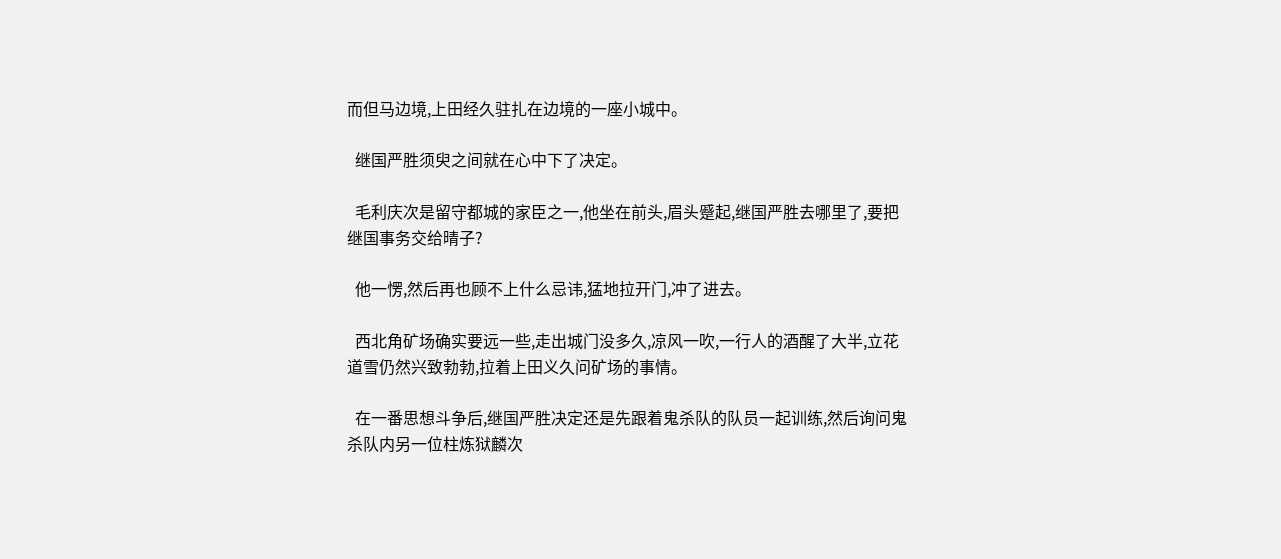而但马边境,上田经久驻扎在边境的一座小城中。

  继国严胜须臾之间就在心中下了决定。

  毛利庆次是留守都城的家臣之一,他坐在前头,眉头蹙起,继国严胜去哪里了,要把继国事务交给晴子?

  他一愣,然后再也顾不上什么忌讳,猛地拉开门,冲了进去。

  西北角矿场确实要远一些,走出城门没多久,凉风一吹,一行人的酒醒了大半,立花道雪仍然兴致勃勃,拉着上田义久问矿场的事情。

  在一番思想斗争后,继国严胜决定还是先跟着鬼杀队的队员一起训练,然后询问鬼杀队内另一位柱炼狱麟次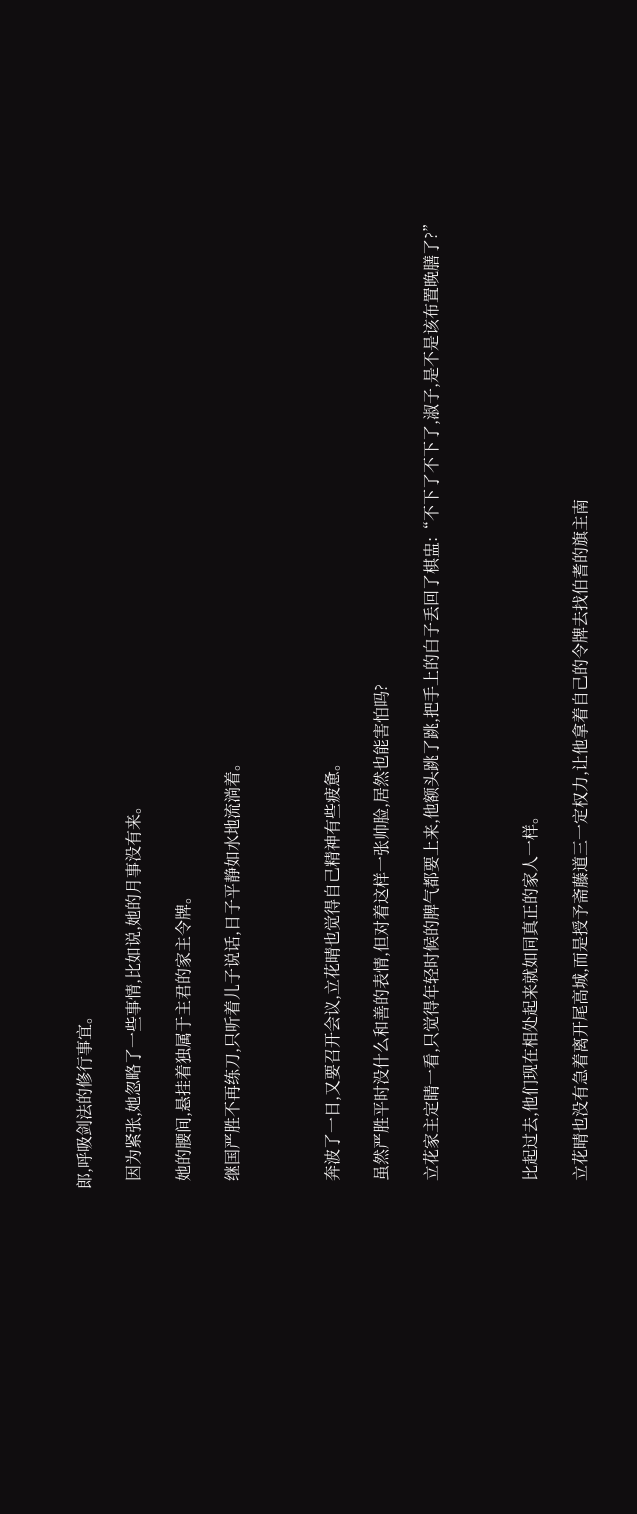郎,呼吸剑法的修行事宜。

  因为紧张,她忽略了一些事情,比如说,她的月事没有来。

  她的腰间,悬挂着独属于主君的家主令牌。

  继国严胜不再练刀,只听着儿子说话,日子平静如水地流淌着。



  奔波了一日,又要召开会议,立花晴也觉得自己精神有些疲惫。

  虽然严胜平时没什么和善的表情,但对着这样一张帅脸,居然也能害怕吗?

  立花家主定睛一看,只觉得年轻时候的脾气都要上来,他额头跳了跳,把手上的白子丢回了棋盅:“不下了不下了,淑子,是不是该布置晚膳了?”



  比起过去,他们现在相处起来就如同真正的家人一样。

  立花晴也没有急着离开尾高城,而是授予斋藤道三一定权力,让他拿着自己的令牌去找伯耆的旗主南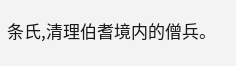条氏,清理伯耆境内的僧兵。